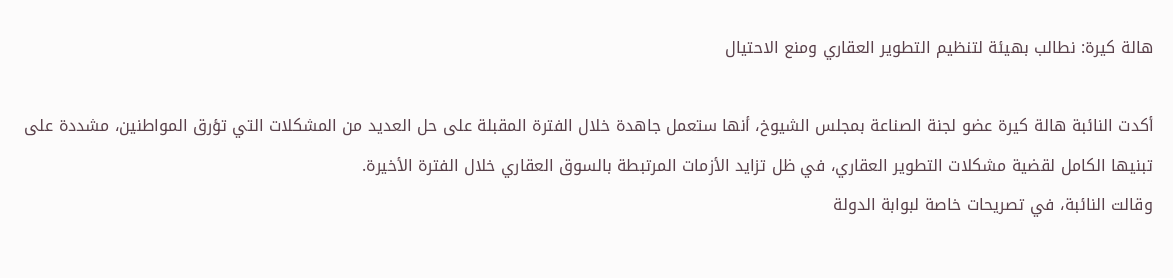هالة كيرة: نطالب بهيئة لتنظيم التطوير العقاري ومنع الاحتيال

أكدت النائبة هالة كيرة عضو لجنة الصناعة بمجلس الشيوخ، أنها ستعمل جاهدة خلال الفترة المقبلة على حل العديد من المشكلات التي تؤرق المواطنين، مشددة على تبنيها الكامل لقضية مشكلات التطوير العقاري، في ظل تزايد الأزمات المرتبطة بالسوق العقاري خلال الفترة الأخيرة.
وقالت النائبة، في تصريحات خاصة لبوابة الدولة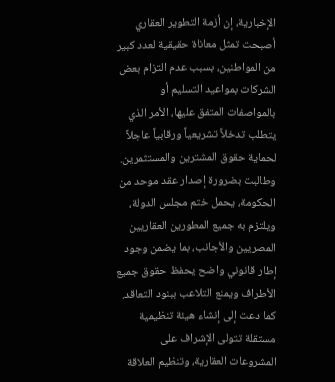الإخبارية، إن أزمة التطوير العقاري أصبحت تمثل معاناة حقيقية لعدد كبير من المواطنين، بسبب عدم التزام بعض الشركات بمواعيد التسليم أو بالمواصفات المتفق عليها، الأمر الذي يتطلب تدخلاً تشريعياً ورقابياً عاجلاً لحماية حقوق المشترين والمستثمرين.
وطالبت بضرورة إصدار عقد موحد من الحكومة، يحمل ختم مجلس الدولة، ويلتزم به جميع المطورين العقاريين المصريين والأجانب، بما يضمن وجود إطار قانوني واضح يحفظ حقوق جميع الأطراف ويمنع التلاعب ببنود التعاقد.
كما دعت إلى إنشاء هيئة تنظيمية مستقلة تتولى الإشراف على المشروعات العقارية، وتنظيم العلاقة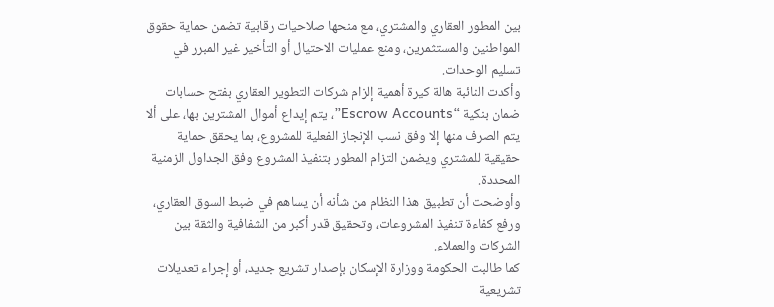بين المطور العقاري والمشتري، مع منحها صلاحيات رقابية تضمن حماية حقوق المواطنين والمستثمرين، ومنع عمليات الاحتيال أو التأخير غير المبرر في تسليم الوحدات.
وأكدت النائبة هالة كيرة أهمية إلزام شركات التطوير العقاري بفتح حسابات ضمان بنكية “Escrow Accounts”، يتم إيداع أموال المشترين بها، على ألا يتم الصرف منها إلا وفق نسب الإنجاز الفعلية للمشروع، بما يحقق حماية حقيقية للمشتري ويضمن التزام المطور بتنفيذ المشروع وفق الجداول الزمنية المحددة.
وأوضحت أن تطبيق هذا النظام من شأنه أن يساهم في ضبط السوق العقاري، ورفع كفاءة تنفيذ المشروعات، وتحقيق قدر أكبر من الشفافية والثقة بين الشركات والعملاء.
كما طالبت الحكومة ووزارة الإسكان بإصدار تشريع جديد، أو إجراء تعديلات تشريعية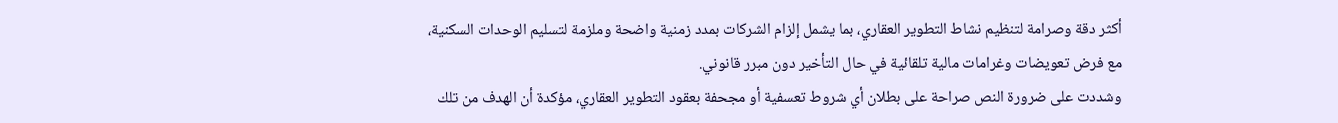أكثر دقة وصرامة لتنظيم نشاط التطوير العقاري، بما يشمل إلزام الشركات بمدد زمنية واضحة وملزمة لتسليم الوحدات السكنية، مع فرض تعويضات وغرامات مالية تلقائية في حال التأخير دون مبرر قانوني.
وشددت على ضرورة النص صراحة على بطلان أي شروط تعسفية أو مجحفة بعقود التطوير العقاري، مؤكدة أن الهدف من تلك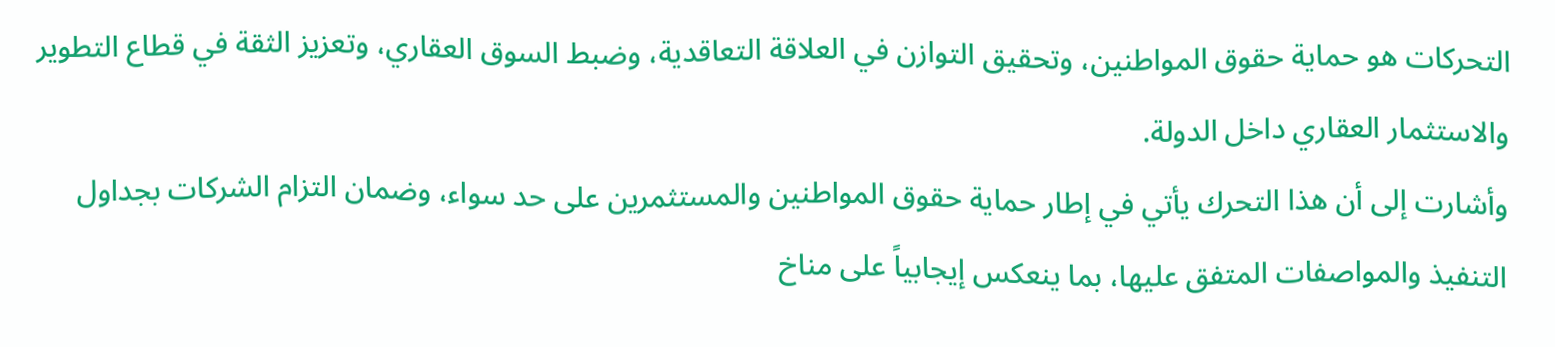التحركات هو حماية حقوق المواطنين، وتحقيق التوازن في العلاقة التعاقدية، وضبط السوق العقاري، وتعزيز الثقة في قطاع التطوير والاستثمار العقاري داخل الدولة.
وأشارت إلى أن هذا التحرك يأتي في إطار حماية حقوق المواطنين والمستثمرين على حد سواء، وضمان التزام الشركات بجداول التنفيذ والمواصفات المتفق عليها، بما ينعكس إيجابياً على مناخ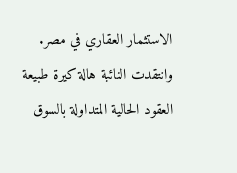الاستثمار العقاري في مصر.
وانتقدت النائبة هالة كيرة طبيعة العقود الحالية المتداولة بالسوق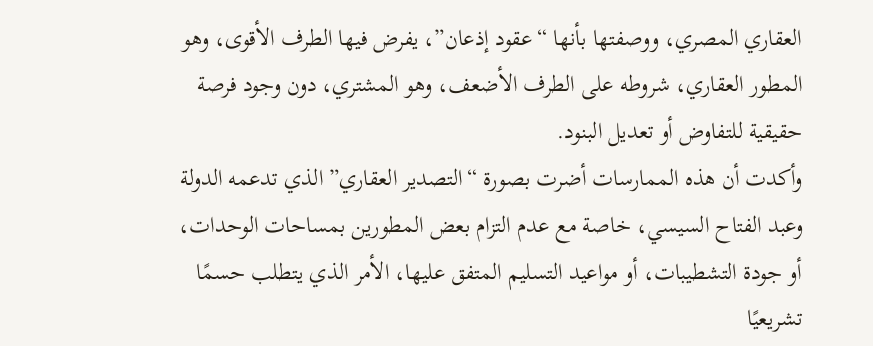العقاري المصري، ووصفتها بأنها “عقود إذعان”، يفرض فيها الطرف الأقوى، وهو المطور العقاري، شروطه على الطرف الأضعف، وهو المشتري، دون وجود فرصة حقيقية للتفاوض أو تعديل البنود.
وأكدت أن هذه الممارسات أضرت بصورة “التصدير العقاري” الذي تدعمه الدولة وعبد الفتاح السيسي، خاصة مع عدم التزام بعض المطورين بمساحات الوحدات، أو جودة التشطيبات، أو مواعيد التسليم المتفق عليها، الأمر الذي يتطلب حسمًا تشريعيًا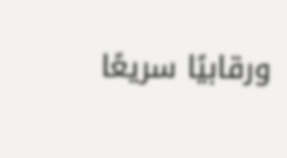ورقابيًا سريعًا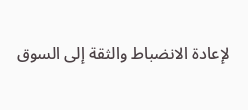لإعادة الانضباط والثقة إلى السوق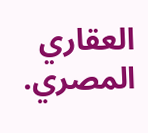العقاري المصري.